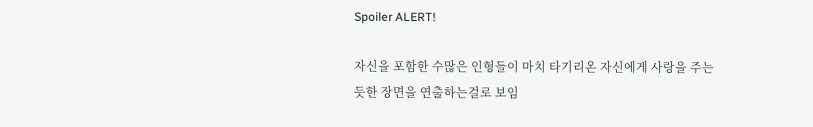Spoiler ALERT!

자신을 포함한 수많은 인형들이 마치 타기리온 자신에게 사랑을 주는듯한 장면을 연출하는걸로 보임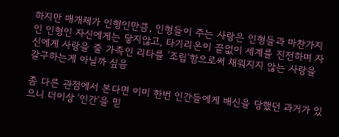하지만 매개체가 인형인만큼, 인형들이 주는 사랑은 인형들과 마찬가지인 인형인 자신에게는 닿지않고, 타기리온이 끝없이 세계를 진전하며 자신에게 사랑을 줄 가족인 리타를 '조립'함으로써 채워지지 않는 사랑을 갈구하는게 아닐까 싶음

좀 다른 관점에서 본다면 이미 한번 인간들에게 배신을 당했던 과거가 있으니 더이상 '인간'을 믿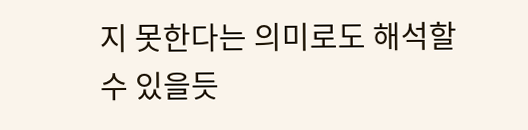지 못한다는 의미로도 해석할 수 있을듯